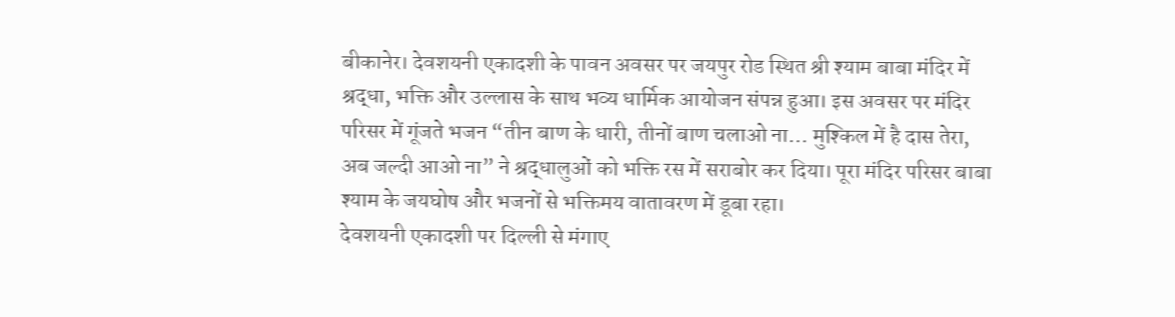बीकानेर। देवशयनी एकादशी के पावन अवसर पर जयपुर रोड स्थित श्री श्याम बाबा मंदिर में श्रद्धा, भक्ति और उल्लास के साथ भव्य धार्मिक आयोजन संपन्न हुआ। इस अवसर पर मंदिर परिसर में गूंजते भजन “तीन बाण के धारी, तीनों बाण चलाओ ना… मुश्किल में है दास तेरा, अब जल्दी आओ ना” ने श्रद्धालुओं को भक्ति रस में सराबोर कर दिया। पूरा मंदिर परिसर बाबा श्याम के जयघोष और भजनों से भक्तिमय वातावरण में डूबा रहा।
देवशयनी एकादशी पर दिल्ली से मंगाए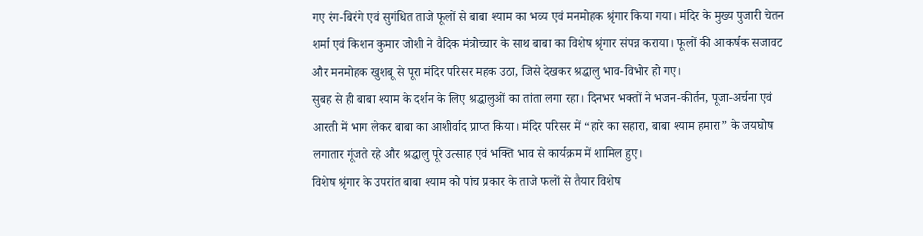गए रंग-बिरंगे एवं सुगंधित ताजे फूलों से बाबा श्याम का भव्य एवं मनमोहक श्रृंगार किया गया। मंदिर के मुख्य पुजारी चेतन शर्मा एवं किशन कुमार जोशी ने वैदिक मंत्रोच्चार के साथ बाबा का विशेष श्रृंगार संपन्न कराया। फूलों की आकर्षक सजावट और मनमोहक खुशबू से पूरा मंदिर परिसर महक उठा, जिसे देखकर श्रद्धालु भाव-विभोर हो गए।
सुबह से ही बाबा श्याम के दर्शन के लिए श्रद्धालुओं का तांता लगा रहा। दिनभर भक्तों ने भजन-कीर्तन, पूजा-अर्चना एवं आरती में भाग लेकर बाबा का आशीर्वाद प्राप्त किया। मंदिर परिसर में “हारे का सहारा, बाबा श्याम हमारा” के जयघोष लगातार गूंजते रहे और श्रद्धालु पूरे उत्साह एवं भक्ति भाव से कार्यक्रम में शामिल हुए।
विशेष श्रृंगार के उपरांत बाबा श्याम को पांच प्रकार के ताजे फलों से तैयार विशेष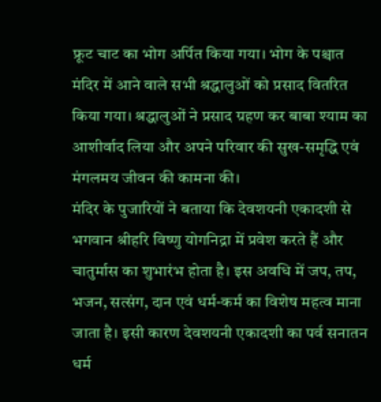फ्रूट चाट का भोग अर्पित किया गया। भोग के पश्चात मंदिर में आने वाले सभी श्रद्धालुओं को प्रसाद वितरित किया गया। श्रद्धालुओं ने प्रसाद ग्रहण कर बाबा श्याम का आशीर्वाद लिया और अपने परिवार की सुख-समृद्धि एवं मंगलमय जीवन की कामना की।
मंदिर के पुजारियों ने बताया कि देवशयनी एकादशी से भगवान श्रीहरि विष्णु योगनिद्रा में प्रवेश करते हैं और चातुर्मास का शुभारंभ होता है। इस अवधि में जप, तप, भजन, सत्संग, दान एवं धर्म-कर्म का विशेष महत्व माना जाता है। इसी कारण देवशयनी एकादशी का पर्व सनातन धर्म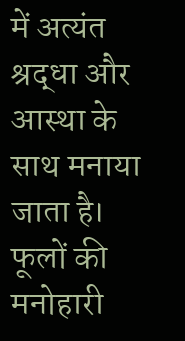में अत्यंत श्रद्धा और आस्था के साथ मनाया जाता है।
फूलों की मनोहारी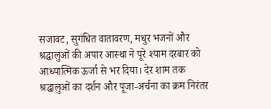सजावट, सुगंधित वातावरण, मधुर भजनों और श्रद्धालुओं की अपार आस्था ने पूरे श्याम दरबार को आध्यात्मिक ऊर्जा से भर दिया। देर शाम तक श्रद्धालुओं का दर्शन और पूजा-अर्चना का क्रम निरंतर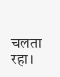चलता रहा।